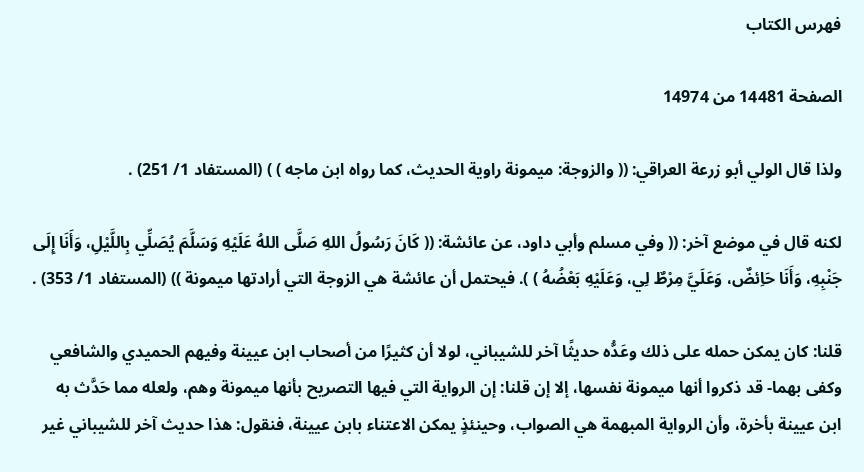فهرس الكتاب

الصفحة 14481 من 14974

ولذا قال الولي أبو زرعة العراقي: (( والزوجة: ميمونة راوية الحديث، كما رواه ابن ماجه ) ) (المستفاد 1/ 251) .

لكنه قال في موضع آخر: (( وفي مسلم وأبي داود، عن عائشة: (( كَانَ رَسُولُ اللهِ صَلَّى اللهُ عَلَيْهِ وَسَلَّمَ يُصَلِّي بِاللَّيْلِ، وَأَنَا إِلَى جَنْبِهِ، وَأَنَا حَاِئضٌ، وَعَلَيَّ مِرْطٌ لِي، وَعَلَيْهِ بَعْضُهُ ) ). فيحتمل أن عائشة هي الزوجة التي أرادتها ميمونة )) (المستفاد 1/ 353) .

قلنا: كان يمكن حمله على ذلك وعَدُّه حديثًا آخر للشيباني، لولا أن كثيرًا من أصحاب ابن عيينة وفيهم الحميدي والشافعي وكفى بهما- قد ذكروا أنها ميمونة نفسها، إلا إن قلنا: إن الرواية التي فيها التصريح بأنها ميمونة وهم، ولعله مما حَدَّث به ابن عيينة بأخرة، وأن الرواية المبهمة هي الصواب، وحينئذٍ يمكن الاعتناء بابن عيينة، فنقول: هذا حديث آخر للشيباني غير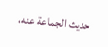حديث الجماعة عنه،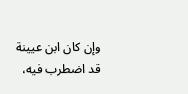وإن كان ابن عيينة قد اضطرب فيه،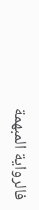فالرواية المبهمة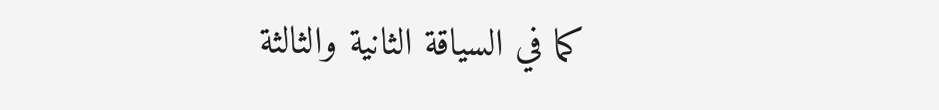كما في السياقة الثانية والثالثة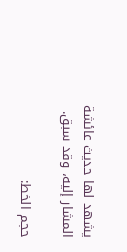يشهد لها حديث عائشة المشار إليه، وقد سبق.

حجم الخط: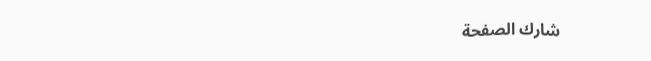شارك الصفحة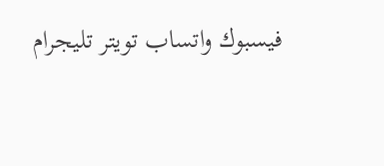فيسبوك واتساب تويتر تليجرام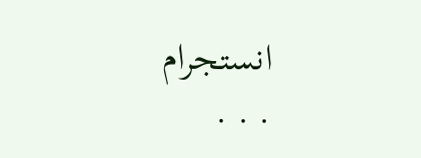انستجرام
. . .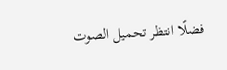فضلًا انتظر تحميل الصوت